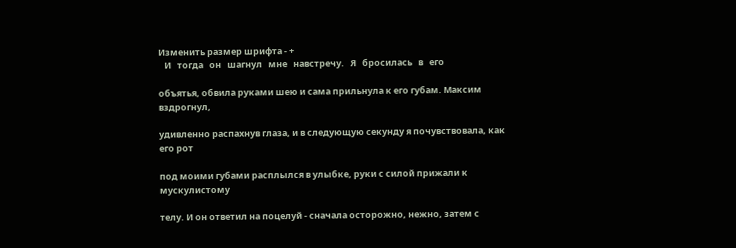Изменить размер шрифта - +
   И   тогда   он   шагнул   мне   навстречу.   Я   бросилась   в   его

объятья, обвила руками шею и сама прильнула к его губам. Максим вздрогнул,

удивленно распахнув глаза, и в следующую секунду я почувствовала, как его рот

под моими губами расплылся в улыбке, руки с силой прижали к мускулистому

телу. И он ответил на поцелуй - сначала осторожно, нежно, затем с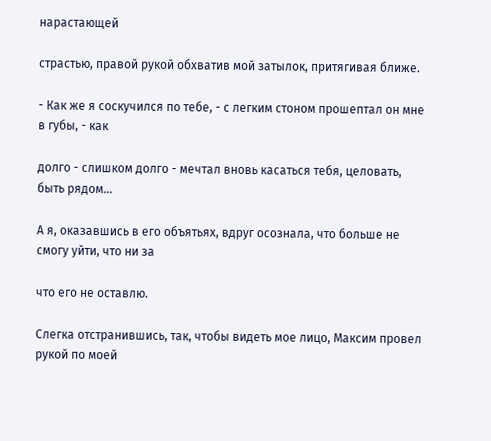нарастающей

страстью, правой рукой обхватив мой затылок, притягивая ближе.

- Как же я соскучился по тебе, - с легким стоном прошептал он мне в губы, - как

долго - слишком долго - мечтал вновь касаться тебя, целовать, быть рядом...

А я, оказавшись в его объятьях, вдруг осознала, что больше не смогу уйти, что ни за

что его не оставлю.

Слегка отстранившись, так, чтобы видеть мое лицо, Максим провел рукой по моей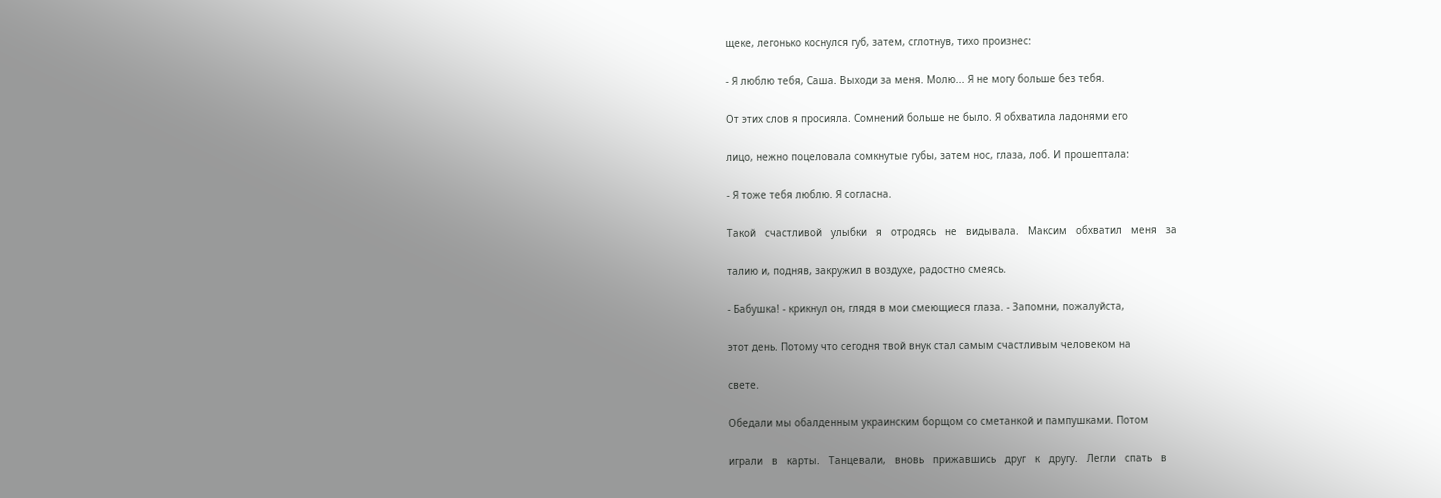щеке, легонько коснулся губ, затем, сглотнув, тихо произнес:

- Я люблю тебя, Саша. Выходи за меня. Молю... Я не могу больше без тебя.

От этих слов я просияла. Сомнений больше не было. Я обхватила ладонями его

лицо, нежно поцеловала сомкнутые губы, затем нос, глаза, лоб. И прошептала:

- Я тоже тебя люблю. Я согласна.

Такой   счастливой   улыбки   я   отродясь   не   видывала.   Максим   обхватил   меня   за

талию и, подняв, закружил в воздухе, радостно смеясь.

- Бабушка! - крикнул он, глядя в мои смеющиеся глаза. - Запомни, пожалуйста,

этот день. Потому что сегодня твой внук стал самым счастливым человеком на

свете.

Обедали мы обалденным украинским борщом со сметанкой и пампушками. Потом

играли   в   карты.   Танцевали,   вновь   прижавшись   друг   к   другу.   Легли   спать   в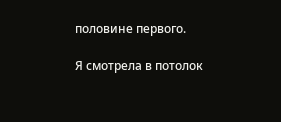половине первого.

Я смотрела в потолок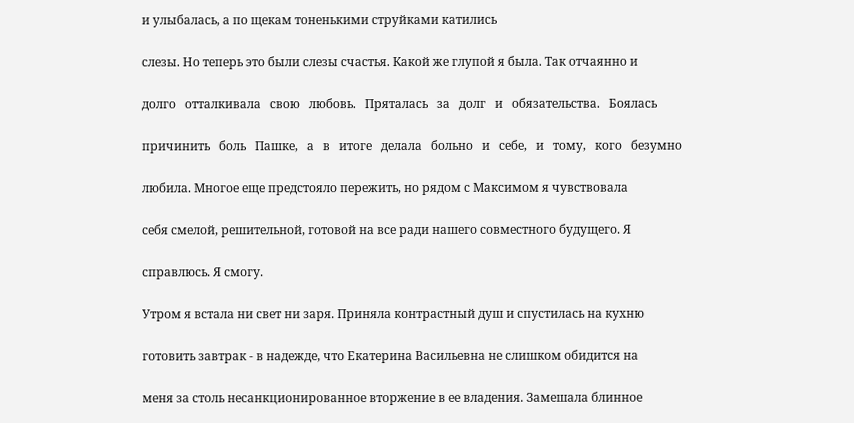и улыбалась, а по щекам тоненькими струйками катились

слезы. Но теперь это были слезы счастья. Какой же глупой я была. Так отчаянно и

долго   отталкивала   свою   любовь.   Пряталась   за   долг   и   обязательства.   Боялась

причинить   боль   Пашке,   а   в   итоге   делала   больно   и   себе,   и   тому,   кого   безумно

любила. Многое еще предстояло пережить, но рядом с Максимом я чувствовала

себя смелой, решительной, готовой на все ради нашего совместного будущего. Я

справлюсь. Я смогу.

Утром я встала ни свет ни заря. Приняла контрастный душ и спустилась на кухню

готовить завтрак - в надежде, что Екатерина Васильевна не слишком обидится на

меня за столь несанкционированное вторжение в ее владения. Замешала блинное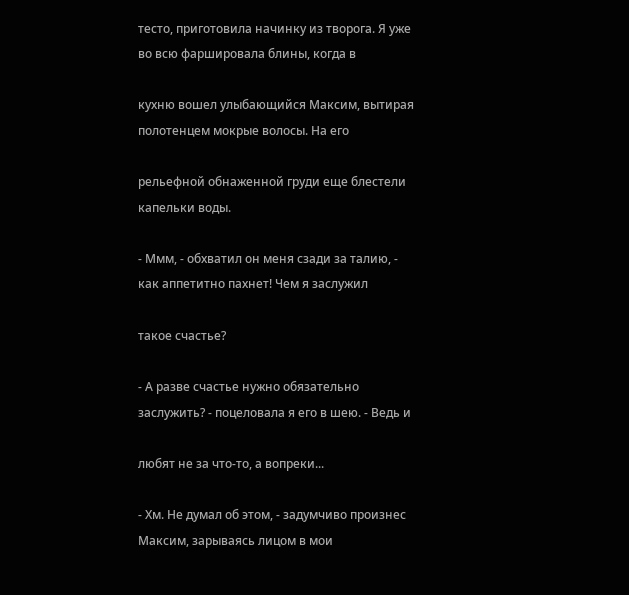тесто, приготовила начинку из творога. Я уже во всю фаршировала блины, когда в

кухню вошел улыбающийся Максим, вытирая полотенцем мокрые волосы. На его

рельефной обнаженной груди еще блестели капельки воды.

- Ммм, - обхватил он меня сзади за талию, - как аппетитно пахнет! Чем я заслужил

такое счастье?

- А разве счастье нужно обязательно заслужить? - поцеловала я его в шею. - Ведь и

любят не за что-то, а вопреки...

- Хм. Не думал об этом, - задумчиво произнес Максим, зарываясь лицом в мои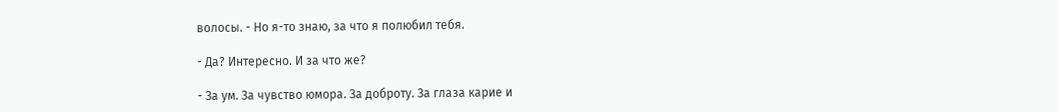волосы. - Но я-то знаю, за что я полюбил тебя.

- Да? Интересно. И за что же?

- За ум. За чувство юмора. За доброту. За глаза карие и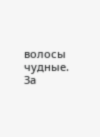волосы чудные. За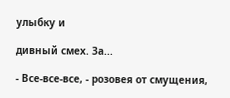улыбку и

дивный смех. За...

- Все-все-все, - розовея от смущения,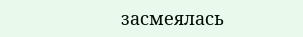засмеялась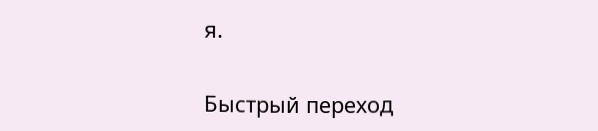я.

Быстрый переход